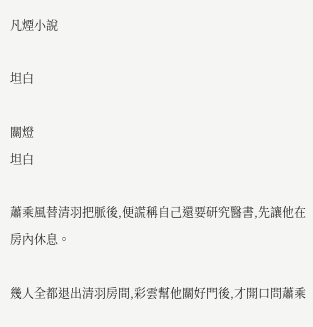凡煙小說

坦白

關燈
坦白

蕭乘風替清羽把脈後,便謊稱自己還要研究醫書,先讓他在房內休息。

幾人全都退出清羽房間,彩雲幫他關好門後,才開口問蕭乘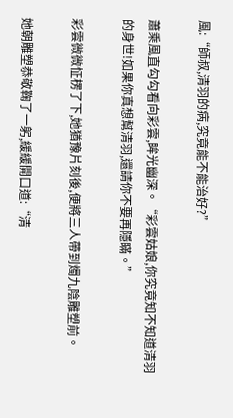風:“師叔,清羽的病,究竟能不能治好?”

蕭乘風直勾勾看向彩雲,眸光幽深。“彩雲姑娘,你究竟知不知道清羽的身世!如果你真想幫清羽,還請你不要再隱瞞。”

彩雲微微怔楞了下,她猶豫片刻後,便將三人帶到燭九陰雕塑前。

她朝雕塑恭敬鞠了一躬,緩緩開口道:“清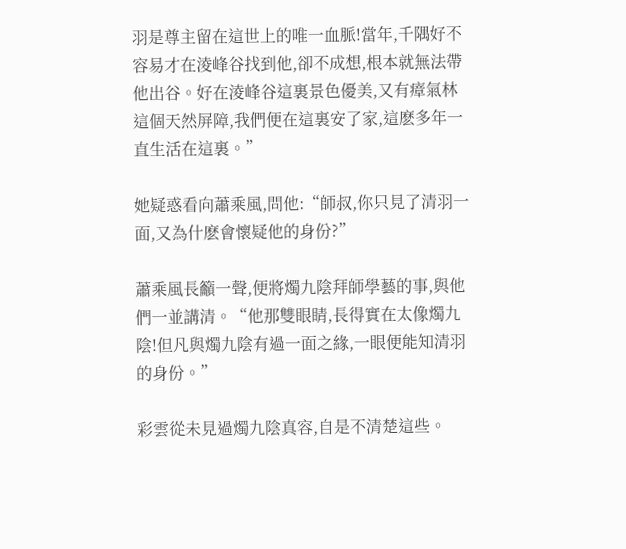羽是尊主留在這世上的唯一血脈!當年,千隅好不容易才在淩峰谷找到他,卻不成想,根本就無法帶他出谷。好在淩峰谷這裏景色優美,又有瘴氣林這個天然屏障,我們便在這裏安了家,這麽多年一直生活在這裏。”

她疑惑看向蕭乘風,問他:“師叔,你只見了清羽一面,又為什麽會懷疑他的身份?”

蕭乘風長籲一聲,便將燭九陰拜師學藝的事,與他們一並講清。“他那雙眼睛,長得實在太像燭九陰!但凡與燭九陰有過一面之緣,一眼便能知清羽的身份。”

彩雲從未見過燭九陰真容,自是不清楚這些。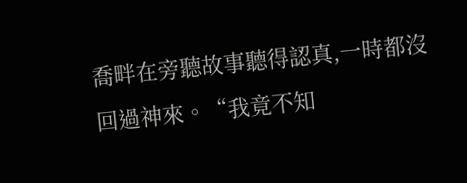喬畔在旁聽故事聽得認真,一時都沒回過神來。“我竟不知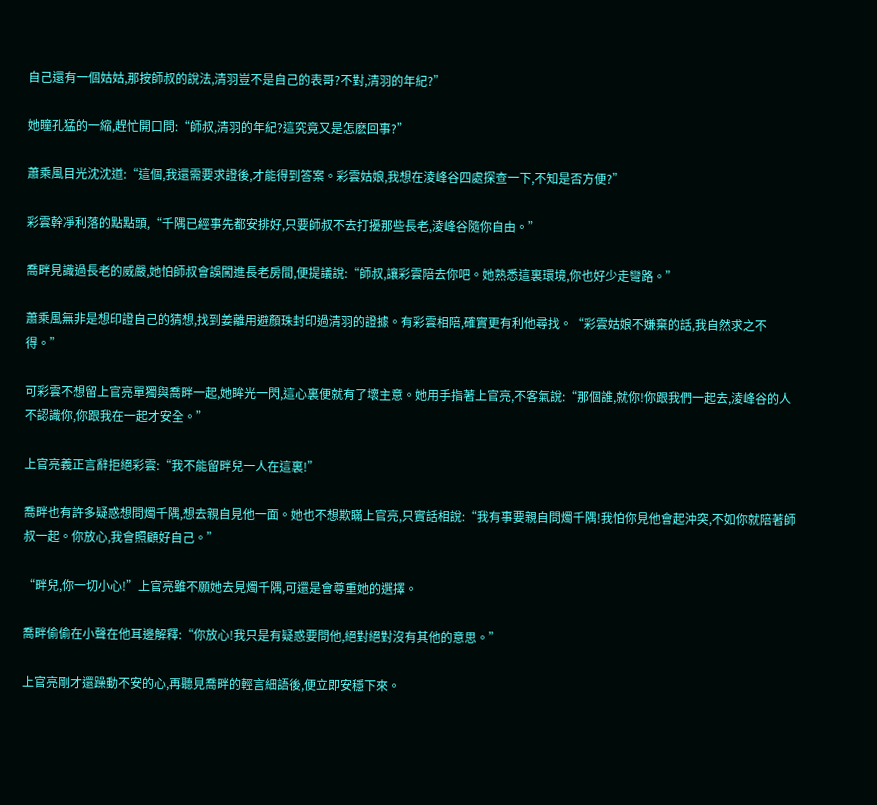自己還有一個姑姑,那按師叔的說法,清羽豈不是自己的表哥?不對,清羽的年紀?”

她瞳孔猛的一縮,趕忙開口問:“師叔,清羽的年紀?這究竟又是怎麽回事?”

蕭乘風目光沈沈道:“這個,我還需要求證後,才能得到答案。彩雲姑娘,我想在淩峰谷四處探查一下,不知是否方便?”

彩雲幹凈利落的點點頭,“千隅已經事先都安排好,只要師叔不去打擾那些長老,淩峰谷隨你自由。”

喬畔見識過長老的威嚴,她怕師叔會誤闖進長老房間,便提議說:“師叔,讓彩雲陪去你吧。她熟悉這裏環境,你也好少走彎路。”

蕭乘風無非是想印證自己的猜想,找到姜離用避顏珠封印過清羽的證據。有彩雲相陪,確實更有利他尋找。“彩雲姑娘不嫌棄的話,我自然求之不得。”

可彩雲不想留上官亮單獨與喬畔一起,她眸光一閃,這心裏便就有了壞主意。她用手指著上官亮,不客氣說:“那個誰,就你!你跟我們一起去,淩峰谷的人不認識你,你跟我在一起才安全。”

上官亮義正言辭拒絕彩雲:“我不能留畔兒一人在這裏!”

喬畔也有許多疑惑想問燭千隅,想去親自見他一面。她也不想欺瞞上官亮,只實話相說:“我有事要親自問燭千隅!我怕你見他會起沖突,不如你就陪著師叔一起。你放心,我會照顧好自己。”

“畔兒,你一切小心!”上官亮雖不願她去見燭千隅,可還是會尊重她的選擇。

喬畔偷偷在小聲在他耳邊解釋:“你放心!我只是有疑惑要問他,絕對絕對沒有其他的意思。”

上官亮剛才還躁動不安的心,再聽見喬畔的輕言細語後,便立即安穩下來。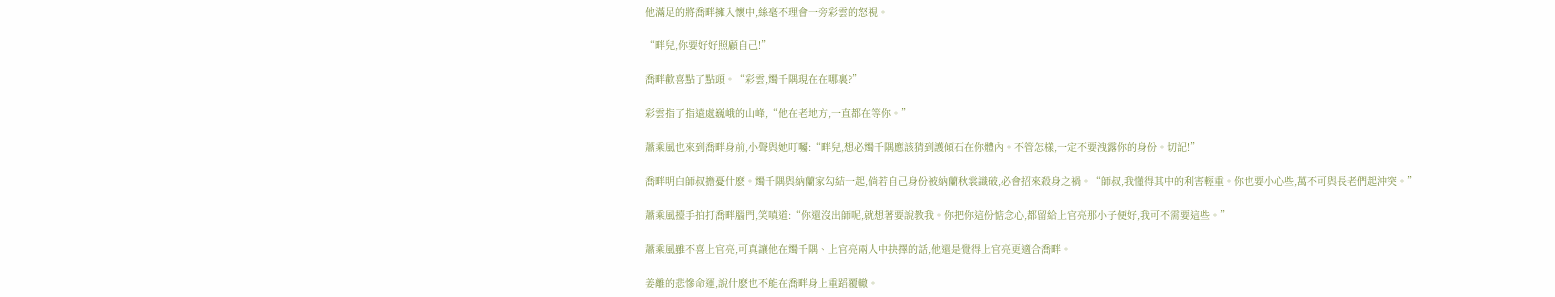他滿足的將喬畔擁入懷中,絲毫不理會一旁彩雲的怒視。

“畔兒,你要好好照顧自己!”

喬畔歡喜點了點頭。“彩雲,燭千隅現在在哪裏?”

彩雲指了指遠處巍峨的山峰,“他在老地方,一直都在等你。”

蕭乘風也來到喬畔身前,小聲與她叮囑:“畔兒,想必燭千隅應該猜到護傾石在你體內。不管怎樣,一定不要洩露你的身份。切記!”

喬畔明白師叔擔憂什麽。燭千隅與納蘭家勾結一起,倘若自己身份被納蘭秋裳識破,必會招來殺身之禍。“師叔,我懂得其中的利害輕重。你也要小心些,萬不可與長老們起沖突。”

蕭乘風擡手拍打喬畔腦門,笑嗔道:“你還沒出師呢,就想著要說教我。你把你這份惦念心,都留給上官亮那小子便好,我可不需要這些。”

蕭乘風雖不喜上官亮,可真讓他在燭千隅、上官亮兩人中抉擇的話,他還是覺得上官亮更適合喬畔。

姜離的悲慘命運,說什麽也不能在喬畔身上重蹈覆轍。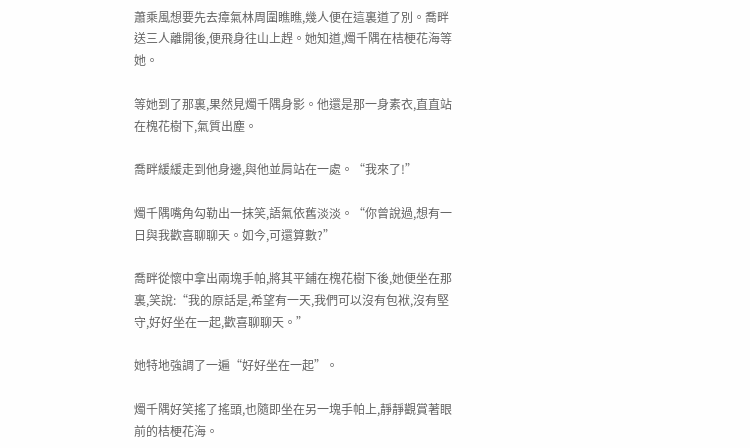蕭乘風想要先去瘴氣林周圍瞧瞧,幾人便在這裏道了別。喬畔送三人離開後,便飛身往山上趕。她知道,燭千隅在桔梗花海等她。

等她到了那裏,果然見燭千隅身影。他還是那一身素衣,直直站在槐花樹下,氣質出塵。

喬畔緩緩走到他身邊,與他並肩站在一處。“我來了!”

燭千隅嘴角勾勒出一抹笑,語氣依舊淡淡。“你曾說過,想有一日與我歡喜聊聊天。如今,可還算數?”

喬畔從懷中拿出兩塊手帕,將其平鋪在槐花樹下後,她便坐在那裏,笑說:“我的原話是,希望有一天,我們可以沒有包袱,沒有堅守,好好坐在一起,歡喜聊聊天。”

她特地強調了一遍“好好坐在一起”。

燭千隅好笑搖了搖頭,也隨即坐在另一塊手帕上,靜靜觀賞著眼前的桔梗花海。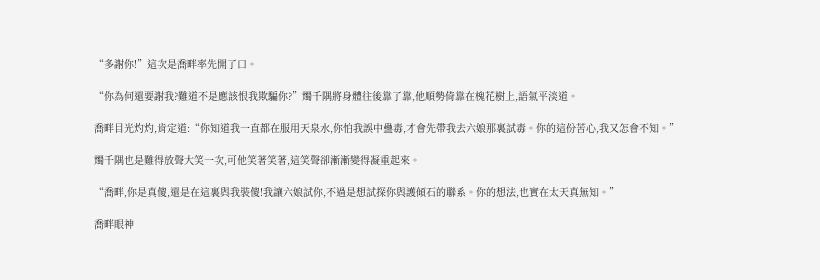“多謝你!”這次是喬畔率先開了口。

“你為何還要謝我?難道不是應該恨我欺騙你?”燭千隅將身體往後靠了靠,他順勢倚靠在槐花樹上,語氣平淡道。

喬畔目光灼灼,肯定道:“你知道我一直都在服用天泉水,你怕我誤中蠱毒,才會先帶我去六娘那裏試毒。你的這份苦心,我又怎會不知。”

燭千隅也是難得放聲大笑一次,可他笑著笑著,這笑聲卻漸漸變得凝重起來。

“喬畔,你是真傻,還是在這裏與我裝傻!我讓六娘試你,不過是想試探你與護傾石的聯系。你的想法,也實在太天真無知。”

喬畔眼神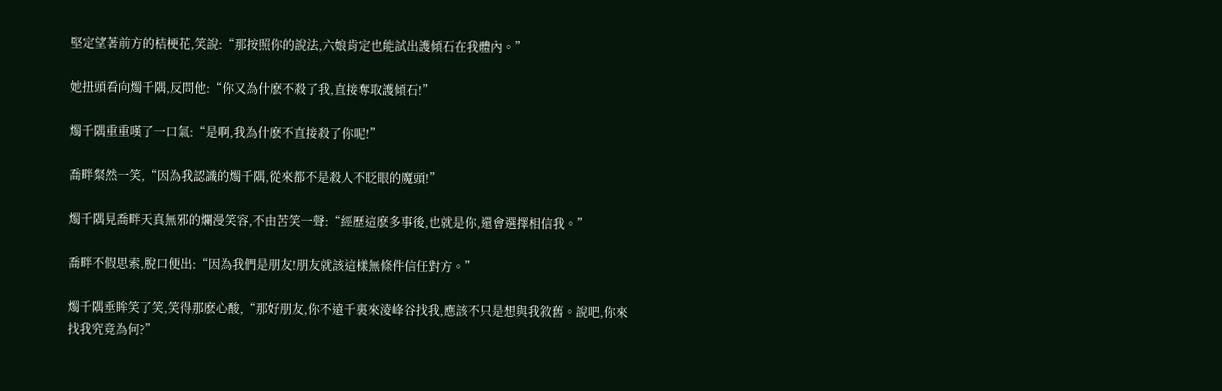堅定望著前方的桔梗花,笑說:“那按照你的說法,六娘肯定也能試出護傾石在我體內。”

她扭頭看向燭千隅,反問他:“你又為什麽不殺了我,直接奪取護傾石!”

燭千隅重重嘆了一口氣:“是啊,我為什麽不直接殺了你呢!”

喬畔粲然一笑,“因為我認識的燭千隅,從來都不是殺人不眨眼的魔頭!”

燭千隅見喬畔天真無邪的爛漫笑容,不由苦笑一聲:“經歷這麽多事後,也就是你,還會選擇相信我。”

喬畔不假思索,脫口便出:“因為我們是朋友!朋友就該這樣無條件信任對方。”

燭千隅垂眸笑了笑,笑得那麽心酸,“那好朋友,你不遠千裏來淩峰谷找我,應該不只是想與我敘舊。說吧,你來找我究竟為何?”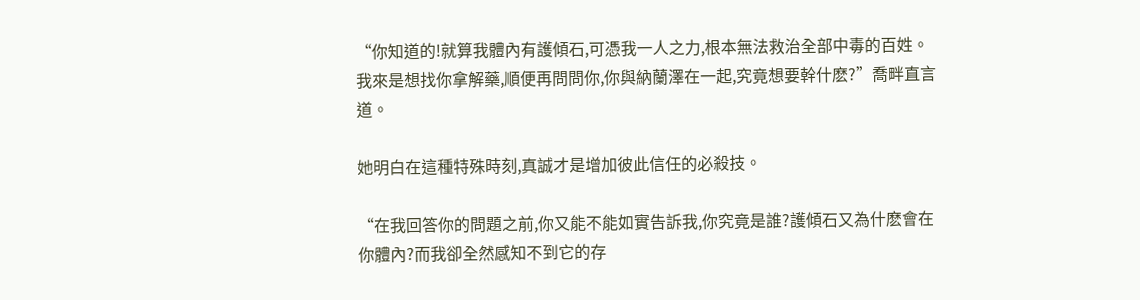“你知道的!就算我體內有護傾石,可憑我一人之力,根本無法救治全部中毒的百姓。我來是想找你拿解藥,順便再問問你,你與納蘭澤在一起,究竟想要幹什麽?”喬畔直言道。

她明白在這種特殊時刻,真誠才是增加彼此信任的必殺技。

“在我回答你的問題之前,你又能不能如實告訴我,你究竟是誰?護傾石又為什麽會在你體內?而我卻全然感知不到它的存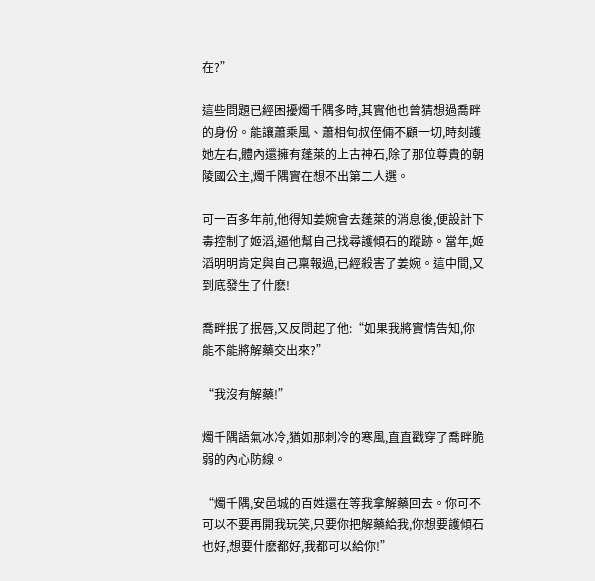在?”

這些問題已經困擾燭千隅多時,其實他也曾猜想過喬畔的身份。能讓蕭乘風、蕭相旬叔侄倆不顧一切,時刻護她左右,體內還擁有蓬萊的上古神石,除了那位尊貴的朝陵國公主,燭千隅實在想不出第二人選。

可一百多年前,他得知姜婉會去蓬萊的消息後,便設計下毒控制了姬滔,逼他幫自己找尋護傾石的蹤跡。當年,姬滔明明肯定與自己稟報過,已經殺害了姜婉。這中間,又到底發生了什麽!

喬畔抿了抿唇,又反問起了他:“如果我將實情告知,你能不能將解藥交出來?”

“我沒有解藥!”

燭千隅語氣冰冷,猶如那刺冷的寒風,直直戳穿了喬畔脆弱的內心防線。

“燭千隅,安邑城的百姓還在等我拿解藥回去。你可不可以不要再開我玩笑,只要你把解藥給我,你想要護傾石也好,想要什麽都好,我都可以給你!”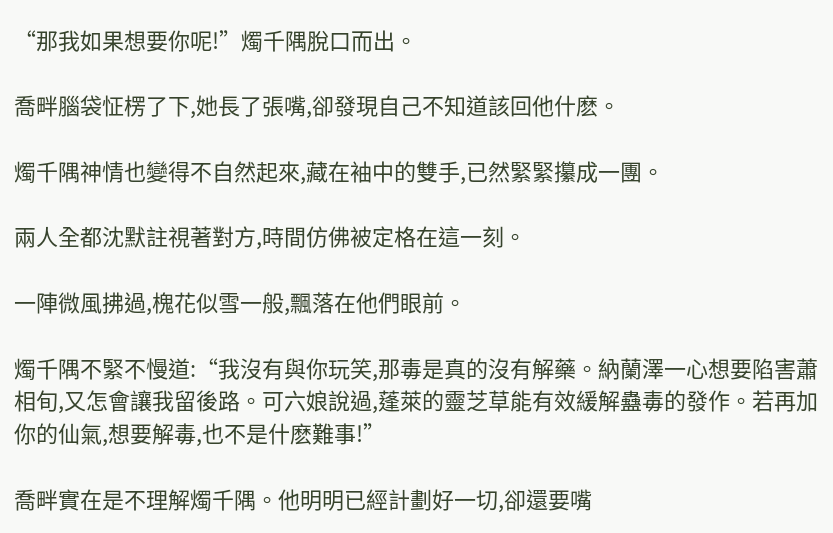“那我如果想要你呢!”燭千隅脫口而出。

喬畔腦袋怔楞了下,她長了張嘴,卻發現自己不知道該回他什麽。

燭千隅神情也變得不自然起來,藏在袖中的雙手,已然緊緊攥成一團。

兩人全都沈默註視著對方,時間仿佛被定格在這一刻。

一陣微風拂過,槐花似雪一般,飄落在他們眼前。

燭千隅不緊不慢道:“我沒有與你玩笑,那毒是真的沒有解藥。納蘭澤一心想要陷害蕭相旬,又怎會讓我留後路。可六娘說過,蓬萊的靈芝草能有效緩解蠱毒的發作。若再加你的仙氣,想要解毒,也不是什麽難事!”

喬畔實在是不理解燭千隅。他明明已經計劃好一切,卻還要嘴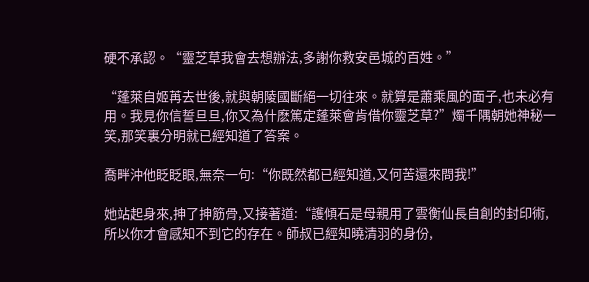硬不承認。“靈芝草我會去想辦法,多謝你救安邑城的百姓。”

“蓬萊自姬苒去世後,就與朝陵國斷絕一切往來。就算是蕭乘風的面子,也未必有用。我見你信誓旦旦,你又為什麽篤定蓬萊會肯借你靈芝草?”燭千隅朝她神秘一笑,那笑裏分明就已經知道了答案。

喬畔沖他眨眨眼,無奈一句:“你既然都已經知道,又何苦還來問我!”

她站起身來,抻了抻筋骨,又接著道:“護傾石是母親用了雲衡仙長自創的封印術,所以你才會感知不到它的存在。師叔已經知曉清羽的身份,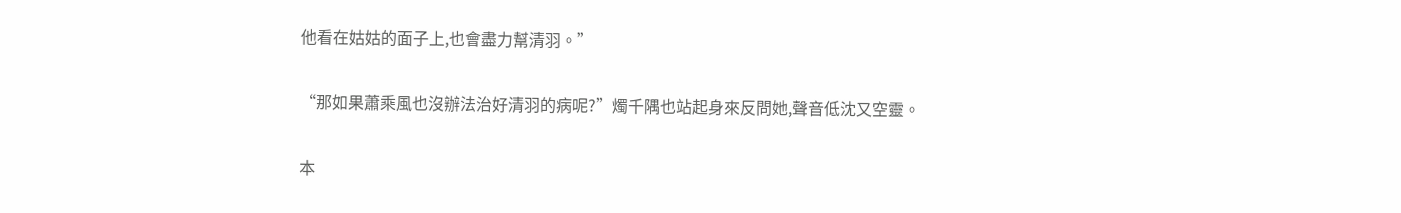他看在姑姑的面子上,也會盡力幫清羽。”

“那如果蕭乘風也沒辦法治好清羽的病呢?”燭千隅也站起身來反問她,聲音低沈又空靈。

本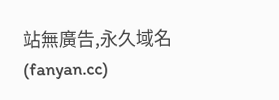站無廣告,永久域名(fanyan.cc)